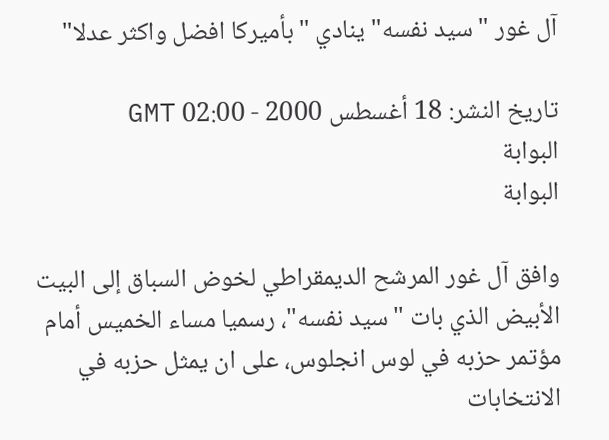آل غور "سيد نفسه" ينادي "بأميركا افضل واكثر عدلا"

تاريخ النشر: 18 أغسطس 2000 - 02:00 GMT
البوابة
البوابة

وافق آل غور المرشح الديمقراطي لخوض السباق إلى البيت الأبيض الذي بات "سيد نفسه"، رسميا مساء الخميس أمام مؤتمر حزبه في لوس انجلوس، على ان يمثل حزبه في الانتخابات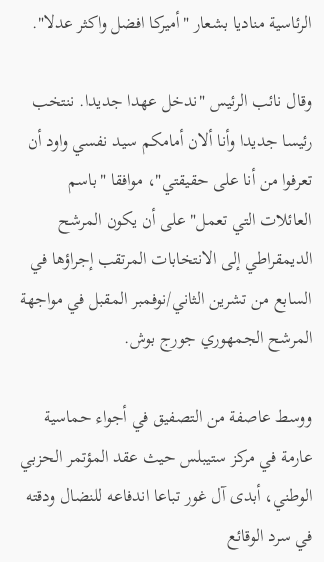الرئاسية مناديا بشعار "أميركا افضل واكثر عدلا".

وقال نائب الرئيس "ندخل عهدا جديدا. ننتخب رئيسا جديدا وأنا ألان أمامكم سيد نفسي واود أن تعرفوا من أنا على حقيقتي"، موافقا "باسم العائلات التي تعمل" على أن يكون المرشح الديمقراطي إلى الانتخابات المرتقب إجراؤها في السابع من تشرين الثاني/نوفمبر المقبل في مواجهة المرشح الجمهوري جورج بوش.

ووسط عاصفة من التصفيق في أجواء حماسية عارمة في مركز ستيبلس حيث عقد المؤتمر الحزبي الوطني، أبدى آل غور تباعا اندفاعه للنضال ودقته في سرد الوقائع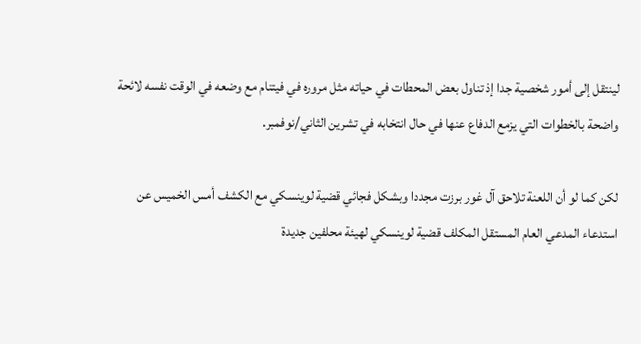لينتقل إلى أمور شخصية جدا إذ تناول بعض المحطات في حياته مثل مروره في فيتنام مع وضعه في الوقت نفسه لائحة واضحة بالخطوات التي يزمع الدفاع عنها في حال انتخابه في تشرين الثاني/نوفمبر.

لكن كما لو أن اللعنة تلاحق آل غور برزت مجددا وبشكل فجائي قضية لوينسكي مع الكشف أمس الخميس عن استدعاء المدعي العام المستقل المكلف قضية لوينسكي لهيئة محلفين جديدة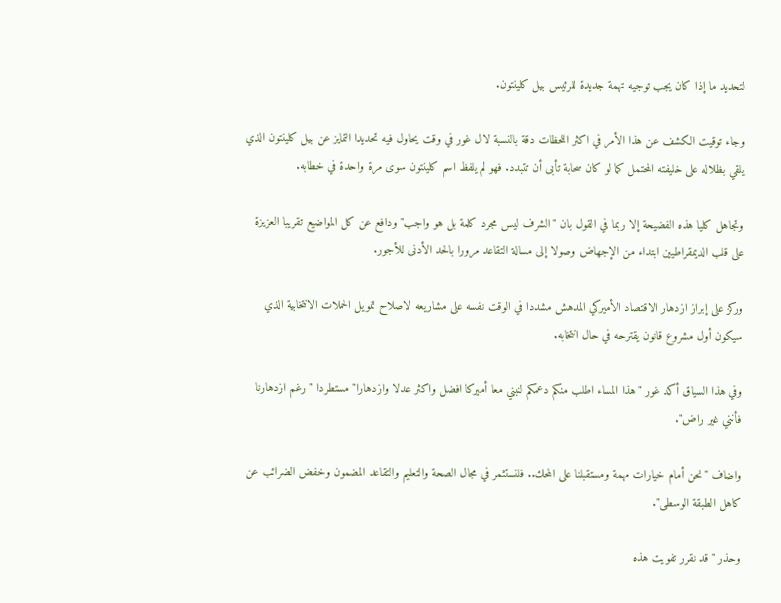لتحديد ما إذا كان يجب توجيه تهمة جديدة للرئيس بيل كلينتون.

وجاء توقيت الكشف عن هذا الأمر في اكثر اللحظات دقة بالنسبة لال غور في وقت يحاول فيه تحديدا التمايز عن بيل كلينتون الذي يلقي بظلاله على خليفته المحتمل كما لو كان سحابة تأبى أن تتبدد. فهو لم يلفظ اسم كلينتون سوى مرة واحدة في خطابه.

وتجاهل كليا هذه الفضيحة إلا ربما في القول بان "الشرف ليس مجرد كلمة بل هو واجب" ودافع عن كل المواضيع تقريبا العزيزة على قلب الديمقراطيين ابتداء من الإجهاض وصولا إلى مسالة التقاعد مرورا بالحد الأدنى للأجور.

وركز على إبراز ازدهار الاقتصاد الأميركي المدهش مشددا في الوقت نفسه على مشاريعه لاصلاح تمويل الحملات الانتخابية الذي سيكون أول مشروع قانون يقترحه في حال انتخابه.

وفي هذا السياق أكد غور "هذا المساء اطلب منكم دعمكم لنبني معا أميركا افضل واكثر عدلا وازدهارا" مستطردا "رغم ازدهارنا فأنني غير راض".

واضاف "نحن أمام خيارات مهمة ومستقبلنا على المحك.. فلنستثمر في مجال الصحة والتعليم والتقاعد المضمون وخفض الضرائب عن كاهل الطبقة الوسطى".

وحذر "قد نقرر تفويت هذه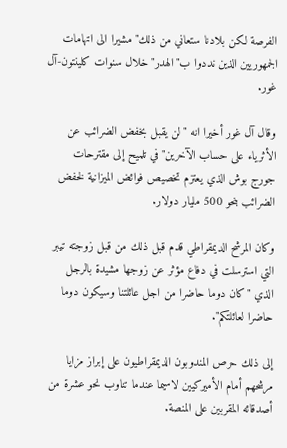الفرصة لكن بلادنا ستعاني من ذلك" مشيرا الى اتهامات الجمهوريين الذين نددوا ب"الهدر" خلال سنوات كلينتون-آل غور.

وقال آل غور أخيرا انه "لن يقبل بخفض الضرائب عن الأثرياء على حساب الآخرين" في تلميح إلى مقترحات جورج بوش الذي يعتزم تخصيص فوائض الميزانية لخفض الضرائب بنحو 500 مليار دولار.

وكان المرشح الديمقراطي قدم قبل ذلك من قبل زوجته تيبر التي استرسلت في دفاع مؤثر عن زوجها مشيدة بالرجل الذي "كان دوما حاضرا من اجل عائلتنا وسيكون دوما حاضرا لعائلتكم".

إلى ذلك حرص المندوبون الديمقراطيون على إبراز مزايا مرشحهم أمام الأميركيين لاسيما عندما تناوب نحو عشرة من أصدقائه المقربين على المنصة.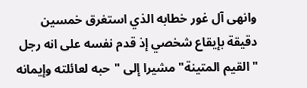وانهى آل غور خطابه الذي استغرق خمسين دقيقة بإيقاع شخصي إذ قدم نفسه على انه رجل "القيم المتينة" مشيرا إلى "حبه لعائلته وإيمانه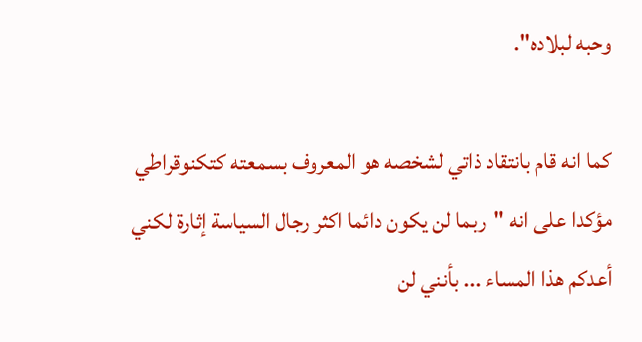وحبه لبلاده".

كما انه قام بانتقاد ذاتي لشخصه هو المعروف بسمعته كتكنوقراطي مؤكدا على انه "ربما لن يكون دائما اكثر رجال السياسة إثارة لكني أعدكم هذا المساء ... بأنني لن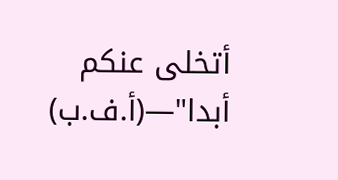أتخلى عنكم أبدا"—(أ.ف.ب)